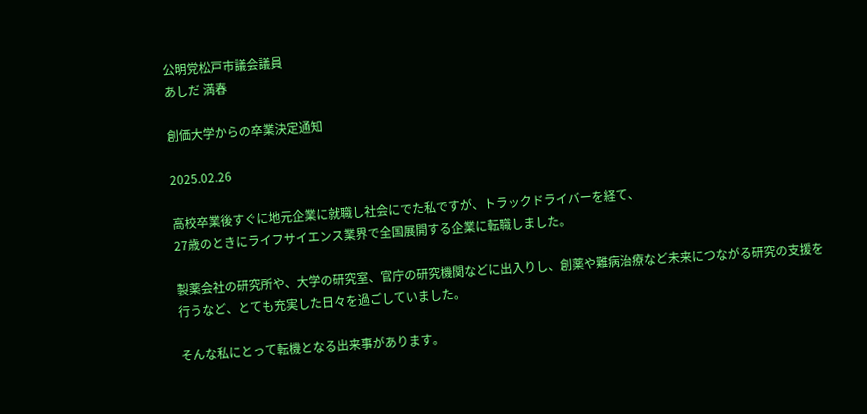公明党松戸市議会議員
あしだ 満春

創価大学からの卒業決定通知

2025.02.26

高校卒業後すぐに地元企業に就職し社会にでた私ですが、トラックドライバーを経て、
27歳のときにライフサイエンス業界で全国展開する企業に転職しました。

製薬会社の研究所や、大学の研究室、官庁の研究機関などに出入りし、創薬や難病治療など未来につながる研究の支援を行うなど、とても充実した日々を過ごしていました。

そんな私にとって転機となる出来事があります。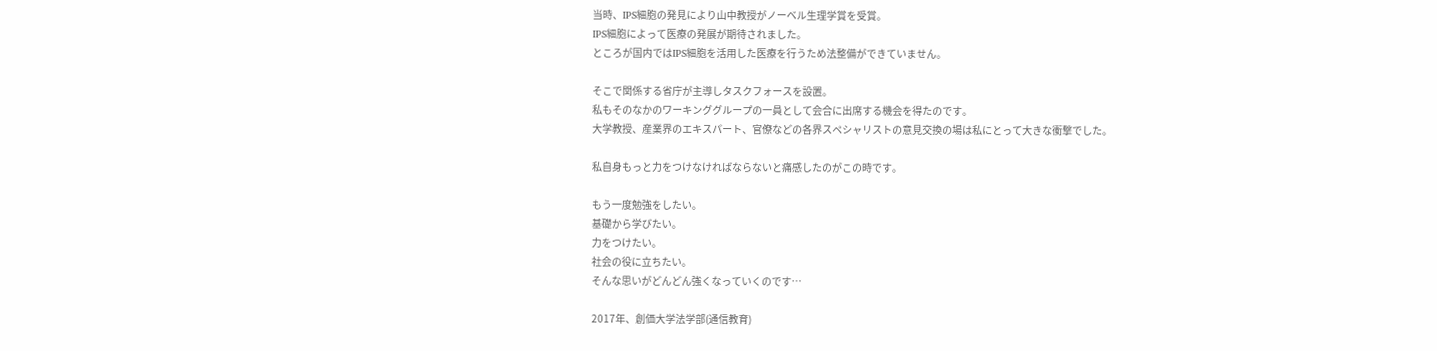当時、IPS細胞の発見により山中教授がノーベル生理学賞を受賞。
IPS細胞によって医療の発展が期待されました。
ところが国内ではIPS細胞を活用した医療を行うため法整備ができていません。

そこで関係する省庁が主導しタスクフォースを設置。
私もそのなかのワーキンググループの一員として会合に出席する機会を得たのです。
大学教授、産業界のエキスパート、官僚などの各界スペシャリストの意見交換の場は私にとって大きな衝撃でした。

私自身もっと力をつけなければならないと痛感したのがこの時です。

もう一度勉強をしたい。
基礎から学びたい。
力をつけたい。
社会の役に立ちたい。
そんな思いがどんどん強くなっていくのです…

2017年、創価大学法学部(通信教育)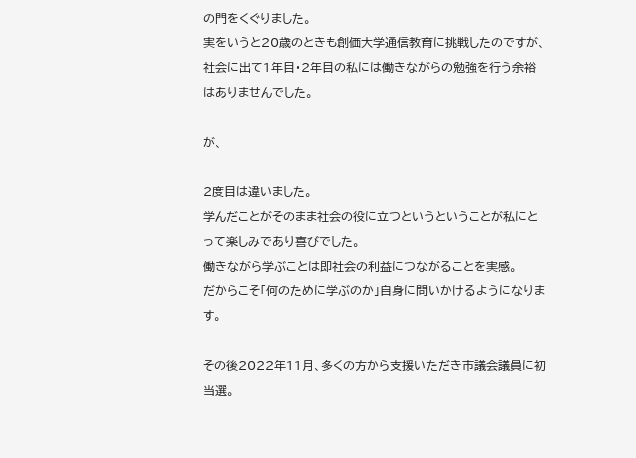の門をくぐりました。
実をいうと20歳のときも創価大学通信教育に挑戦したのですが、社会に出て1年目・2年目の私には働きながらの勉強を行う余裕はありませんでした。

が、

2度目は違いました。
学んだことがそのまま社会の役に立つというということが私にとって楽しみであり喜びでした。
働きながら学ぶことは即社会の利益につながることを実感。
だからこそ「何のために学ぶのか」自身に問いかけるようになります。

その後2022年11月、多くの方から支援いただき市議会議員に初当選。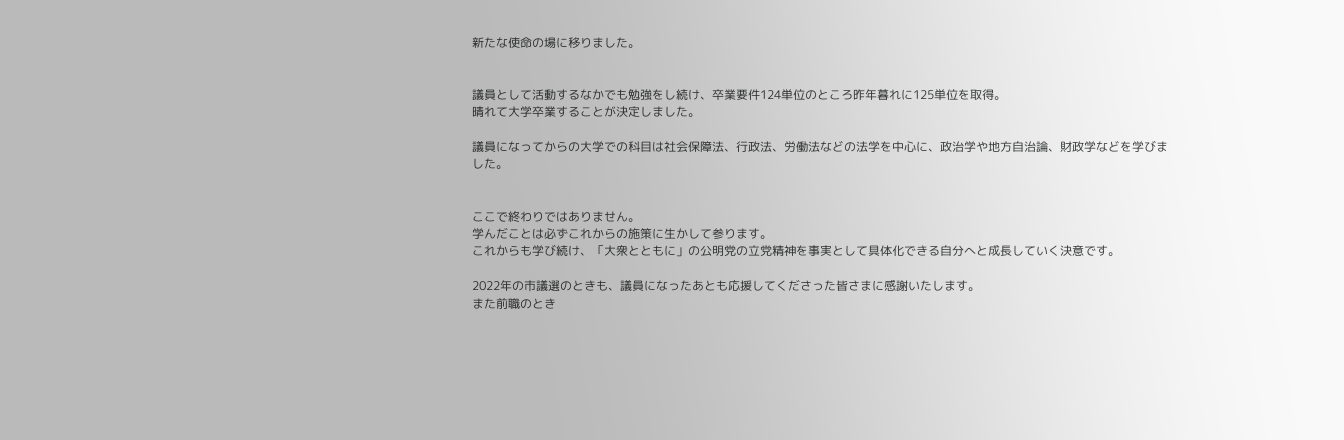新たな使命の場に移りました。


議員として活動するなかでも勉強をし続け、卒業要件124単位のところ昨年暮れに125単位を取得。
晴れて大学卒業することが決定しました。

議員になってからの大学での科目は社会保障法、行政法、労働法などの法学を中心に、政治学や地方自治論、財政学などを学びました。


ここで終わりではありません。
学んだことは必ずこれからの施策に生かして参ります。
これからも学び続け、「大衆とともに」の公明党の立党精神を事実として具体化できる自分へと成長していく決意です。

2022年の市議選のときも、議員になったあとも応援してくださった皆さまに感謝いたします。
また前職のとき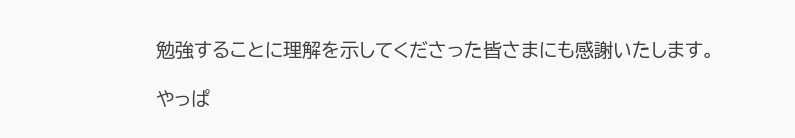勉強することに理解を示してくださった皆さまにも感謝いたします。

やっぱ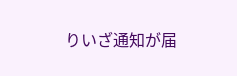りいざ通知が届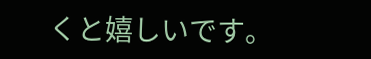くと嬉しいです。